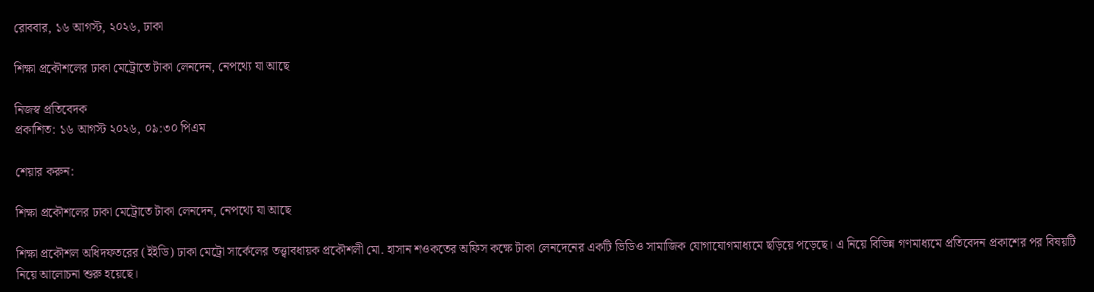রোববার, ১৬ আগস্ট, ২০২৬, ঢাকা

শিক্ষা প্রকৌশলের ঢাকা মেট্রোতে টাকা লেনদেন, নেপথ্যে যা আছে

নিজস্ব প্রতিবেদক
প্রকাশিত: ১৬ আগস্ট ২০২৬, ০৯:৩০ পিএম

শেয়ার করুন:

শিক্ষা প্রকৌশলের ঢাকা মেট্রোতে টাকা লেনদেন, নেপথ্যে যা আছে

শিক্ষা প্রকৌশল অধিদফতরের (ইইডি) ঢাকা মেট্রো সার্কেলের তত্ত্বাবধায়ক প্রকৌশলী মো. হাসান শওকতের অফিস কক্ষে টাকা লেনদেনের একটি ভিডিও সামাজিক যোগাযোগমাধ্যমে ছড়িয়ে পড়েছে। এ নিয়ে বিভিন্ন গণমাধ্যমে প্রতিবেদন প্রকাশের পর বিষয়টি নিয়ে আলোচনা শুরু হয়েছে।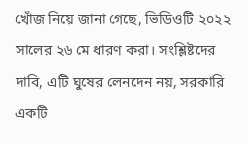খোঁজ নিয়ে জানা গেছে, ভিডিওটি ২০২২ সালের ২৬ মে ধারণ করা। সংশ্লিষ্টদের দাবি, এটি ঘুষের লেনদেন নয়, সরকারি একটি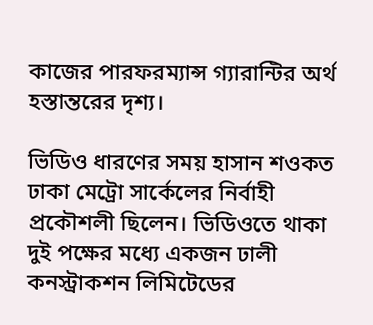কাজের পারফরম্যান্স গ্যারান্টির অর্থ হস্তান্তরের দৃশ্য।

ভিডিও ধারণের সময় হাসান শওকত ঢাকা মেট্রো সার্কেলের নির্বাহী প্রকৌশলী ছিলেন। ভিডিওতে থাকা দুই পক্ষের মধ্যে একজন ঢালী কনস্ট্রাকশন লিমিটেডের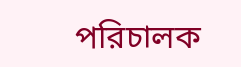পরিচালক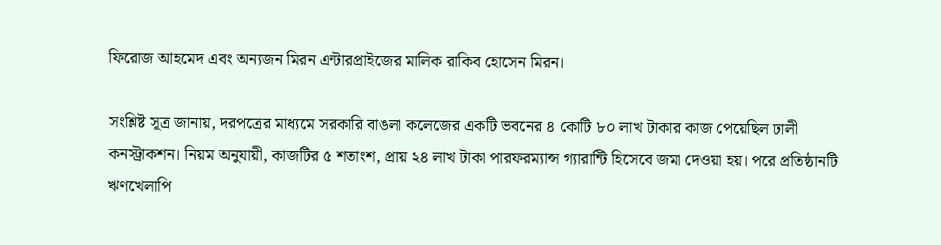ফিরোজ আহমেদ এবং অন্যজন মিরন এন্টারপ্রাইজের মালিক রাকিব হোসেন মিরন।

সংশ্লিষ্ট সূত্র জানায়, দরপত্রের মাধ্যমে সরকারি বাঙলা কলেজের একটি ভবনের ৪ কোটি ৮০ লাখ টাকার কাজ পেয়েছিল ঢালী কনস্ট্রাকশন। নিয়ম অনুযায়ী, কাজটির ৫ শতাংশ, প্রায় ২৪ লাখ টাকা পারফরম্যান্স গ্যারান্টি হিসেবে জমা দেওয়া হয়। পরে প্রতিষ্ঠানটি ঋণখেলাপি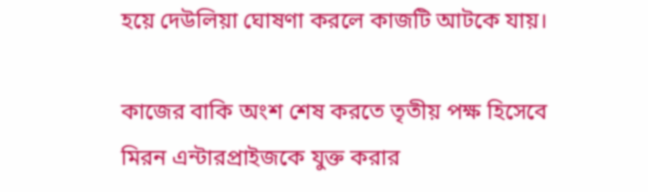হয়ে দেউলিয়া ঘোষণা করলে কাজটি আটকে যায়।

কাজের বাকি অংশ শেষ করতে তৃতীয় পক্ষ হিসেবে মিরন এন্টারপ্রাইজকে যুক্ত করার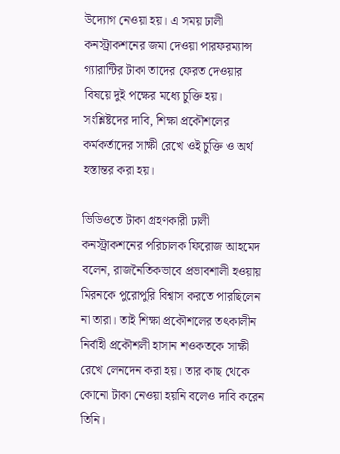উদ্যোগ নেওয়া হয়। এ সময় ঢালী কনস্ট্রাকশনের জমা দেওয়া পারফরম্যান্স গ্যারান্টির টাকা তাদের ফেরত দেওয়ার বিষয়ে দুই পক্ষের মধ্যে চুক্তি হয়। সংশ্লিষ্টদের দাবি, শিক্ষা প্রকৌশলের কর্মকর্তাদের সাক্ষী রেখে ওই চুক্তি ও অর্থ হস্তান্তর করা হয়।

ভিডিওতে টাকা গ্রহণকারী ঢালী কনস্ট্রাকশনের পরিচালক ফিরোজ আহমেদ বলেন, রাজনৈতিকভাবে প্রভাবশালী হওয়ায় মিরনকে পুরোপুরি বিশ্বাস করতে পারছিলেন না তারা। তাই শিক্ষা প্রকৌশলের তৎকালীন নির্বাহী প্রকৌশলী হাসান শওকতকে সাক্ষী রেখে লেনদেন করা হয়। তার কাছ থেকে কোনো টাকা নেওয়া হয়নি বলেও দাবি করেন তিনি।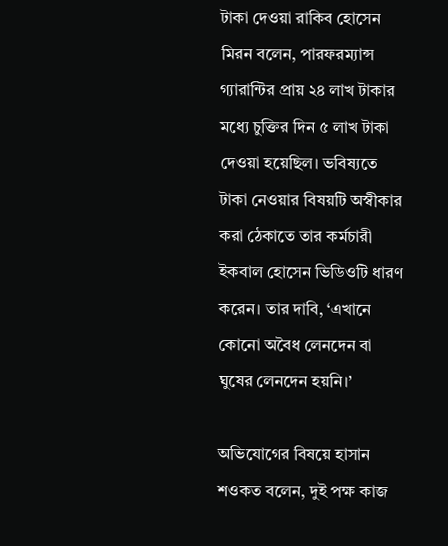টাকা দেওয়া রাকিব হোসেন মিরন বলেন, পারফরম্যান্স গ্যারান্টির প্রায় ২৪ লাখ টাকার মধ্যে চুক্তির দিন ৫ লাখ টাকা দেওয়া হয়েছিল। ভবিষ্যতে টাকা নেওয়ার বিষয়টি অস্বীকার করা ঠেকাতে তার কর্মচারী ইকবাল হোসেন ভিডিওটি ধারণ করেন। তার দাবি, ‘এখানে কোনো অবৈধ লেনদেন বা ঘুষের লেনদেন হয়নি।’

অভিযোগের বিষয়ে হাসান শওকত বলেন, দুই পক্ষ কাজ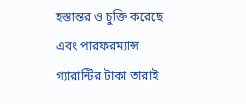হস্তান্তর ও চুক্তি করেছে এবং পারফরম্যান্স গ্যারান্টির টাকা তারাই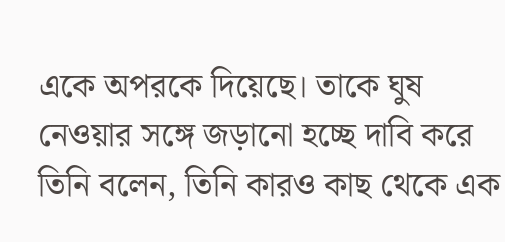একে অপরকে দিয়েছে। তাকে ঘুষ নেওয়ার সঙ্গে জড়ানো হচ্ছে দাবি করে তিনি বলেন, তিনি কারও কাছ থেকে এক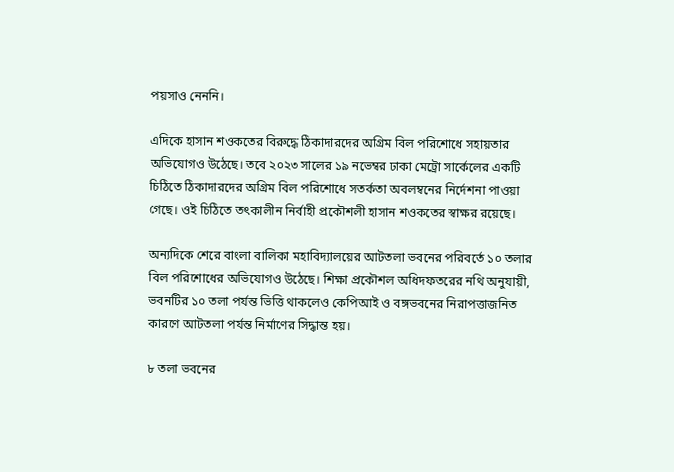পয়সাও নেননি।

এদিকে হাসান শওকতের বিরুদ্ধে ঠিকাদারদের অগ্রিম বিল পরিশোধে সহায়তার অভিযোগও উঠেছে। তবে ২০২৩ সালের ১৯ নভেম্বর ঢাকা মেট্রো সার্কেলের একটি চিঠিতে ঠিকাদারদের অগ্রিম বিল পরিশোধে সতর্কতা অবলম্বনের নির্দেশনা পাওয়া গেছে। ওই চিঠিতে তৎকালীন নির্বাহী প্রকৌশলী হাসান শওকতের স্বাক্ষর রয়েছে।

অন্যদিকে শেরে বাংলা বালিকা মহাবিদ্যালয়ের আটতলা ভবনের পরিবর্তে ১০ তলার বিল পরিশোধের অভিযোগও উঠেছে। শিক্ষা প্রকৌশল অধিদফতরের নথি অনুযায়ী, ভবনটির ১০ তলা পর্যন্ত ভিত্তি থাকলেও কেপিআই ও বঙ্গভবনের নিরাপত্তাজনিত কারণে আটতলা পর্যন্ত নির্মাণের সিদ্ধান্ত হয়।

৮ তলা ভবনের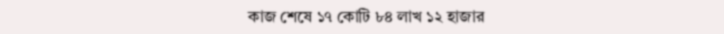কাজ শেষে ১৭ কোটি ৮৪ লাখ ১২ হাজার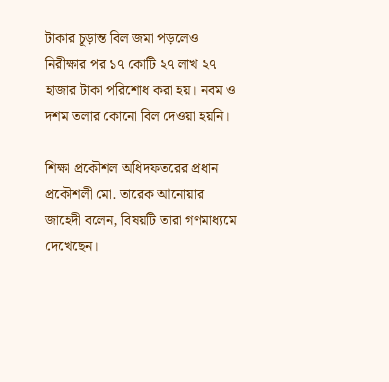টাকার চূড়ান্ত বিল জমা পড়লেও নিরীক্ষার পর ১৭ কোটি ২৭ লাখ ২৭ হাজার টাকা পরিশোধ করা হয়। নবম ও দশম তলার কোনো বিল দেওয়া হয়নি।

শিক্ষা প্রকৌশল অধিদফতরের প্রধান প্রকৌশলী মো. তারেক আনোয়ার জাহেদী বলেন, বিষয়টি তারা গণমাধ্যমে দেখেছেন।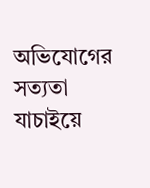অভিযোগের সত্যতা যাচাইয়ে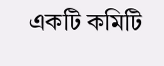একটি কমিটি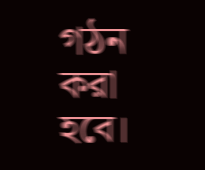গঠন করা হবে।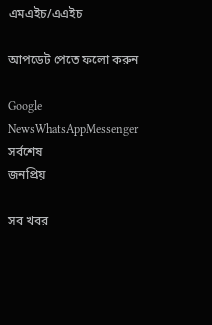এমএইচ/এএইচ

আপডেট পেতে ফলো করুন

Google NewsWhatsAppMessenger
সর্বশেষ
জনপ্রিয়

সব খবর